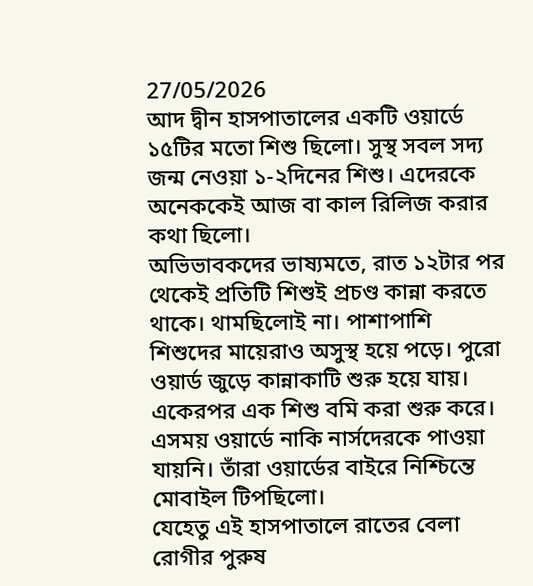27/05/2026
আদ দ্বীন হাসপাতালের একটি ওয়ার্ডে ১৫টির মতো শিশু ছিলো। সুস্থ সবল সদ্য জন্ম নেওয়া ১-২দিনের শিশু। এদেরকে অনেককেই আজ বা কাল রিলিজ করার কথা ছিলো।
অভিভাবকদের ভাষ্যমতে, রাত ১২টার পর থেকেই প্রতিটি শিশুই প্রচণ্ড কান্না করতে থাকে। থামছিলোই না। পাশাপাশি শিশুদের মায়েরাও অসুস্থ হয়ে পড়ে। পুরো ওয়ার্ড জুড়ে কান্নাকাটি শুরু হয়ে যায়। একেরপর এক শিশু বমি করা শুরু করে। এসময় ওয়ার্ডে নাকি নার্সদেরকে পাওয়া যায়নি। তাঁরা ওয়ার্ডের বাইরে নিশ্চিন্তে মোবাইল টিপছিলো।
যেহেতু এই হাসপাতালে রাতের বেলা রোগীর পুরুষ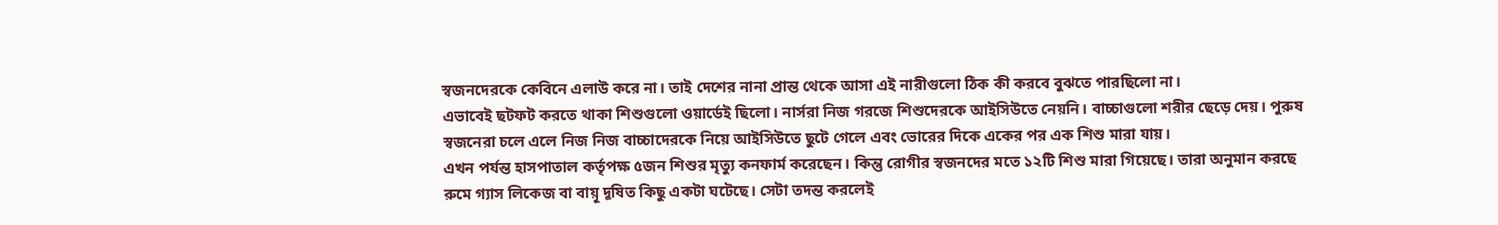স্বজনদেরকে কেবিনে এলাউ করে না। তাই দেশের নানা প্রান্ত থেকে আসা এই নারীগুলো ঠিক কী করবে বুঝতে পারছিলো না।
এভাবেই ছটফট করতে থাকা শিশুগুলো ওয়ার্ডেই ছিলো। নার্সরা নিজ গরজে শিশুদেরকে আইসিউতে নেয়নি। বাচ্চাগুলো শরীর ছেড়ে দেয়। পুরুষ স্বজনেরা চলে এলে নিজ নিজ বাচ্চাদেরকে নিয়ে আইসিউতে ছুটে গেলে এবং ভোরের দিকে একের পর এক শিশু মারা যায়।
এখন পর্যন্ত হাসপাতাল কর্তৃপক্ষ ৫জন শিশুর মৃত্যু কনফার্ম করেছেন। কিন্তু রোগীর স্বজনদের মতে ১২টি শিশু মারা গিয়েছে। তারা অনুমান করছে রুমে গ্যাস লিকেজ বা বায়ূ দূষিত কিছু একটা ঘটেছে। সেটা তদন্ত করলেই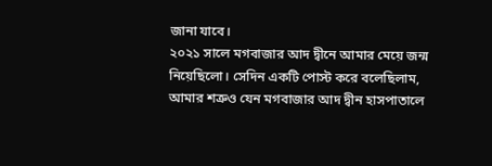জানা যাবে।
২০২১ সালে মগবাজার আদ দ্বীনে আমার মেয়ে জন্ম নিয়েছিলো। সেদিন একটি পোস্ট করে বলেছিলাম, আমার শত্রুও যেন মগবাজার আদ দ্বীন হাসপাতালে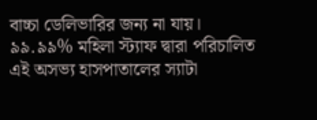বাচ্চা ডেলিভারির জন্য না যায়।
৯৯.৯৯% মহিলা স্ট্যাফ দ্বারা পরিচালিত এই অসভ্য হাসপাতালের স্যাটা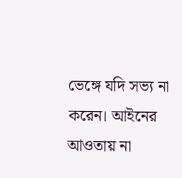ভেঙ্গে যদি সভ্য না করেন। আইনের আওতায় না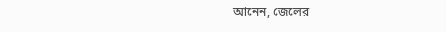আনেন, জেলের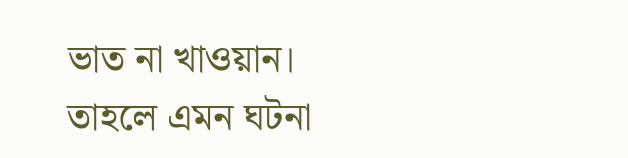ভাত না খাওয়ান। তাহলে এমন ঘটনা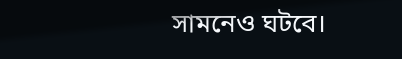সামনেও ঘটবে।